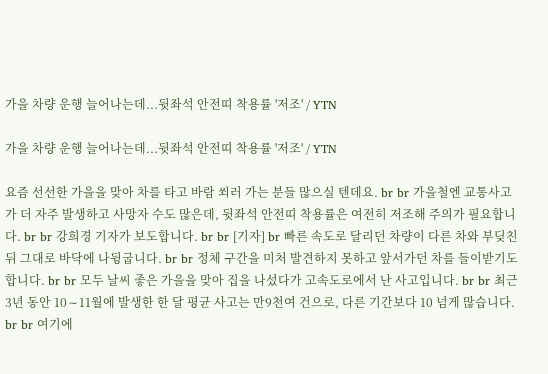가을 차량 운행 늘어나는데...뒷좌석 안전띠 착용률 '저조' / YTN

가을 차량 운행 늘어나는데...뒷좌석 안전띠 착용률 '저조' / YTN

요즘 선선한 가을을 맞아 차를 타고 바람 쐬러 가는 분들 많으실 텐데요. br br 가을철엔 교통사고가 더 자주 발생하고 사망자 수도 많은데, 뒷좌석 안전띠 착용률은 여전히 저조해 주의가 필요합니다. br br 강희경 기자가 보도합니다. br br [기자] br 빠른 속도로 달리던 차량이 다른 차와 부딪친 뒤 그대로 바닥에 나뒹굽니다. br br 정체 구간을 미처 발견하지 못하고 앞서가던 차를 들이받기도 합니다. br br 모두 날씨 좋은 가을을 맞아 집을 나섰다가 고속도로에서 난 사고입니다. br br 최근 3년 동안 10∼11월에 발생한 한 달 평균 사고는 만9천여 건으로, 다른 기간보다 10 넘게 많습니다. br br 여기에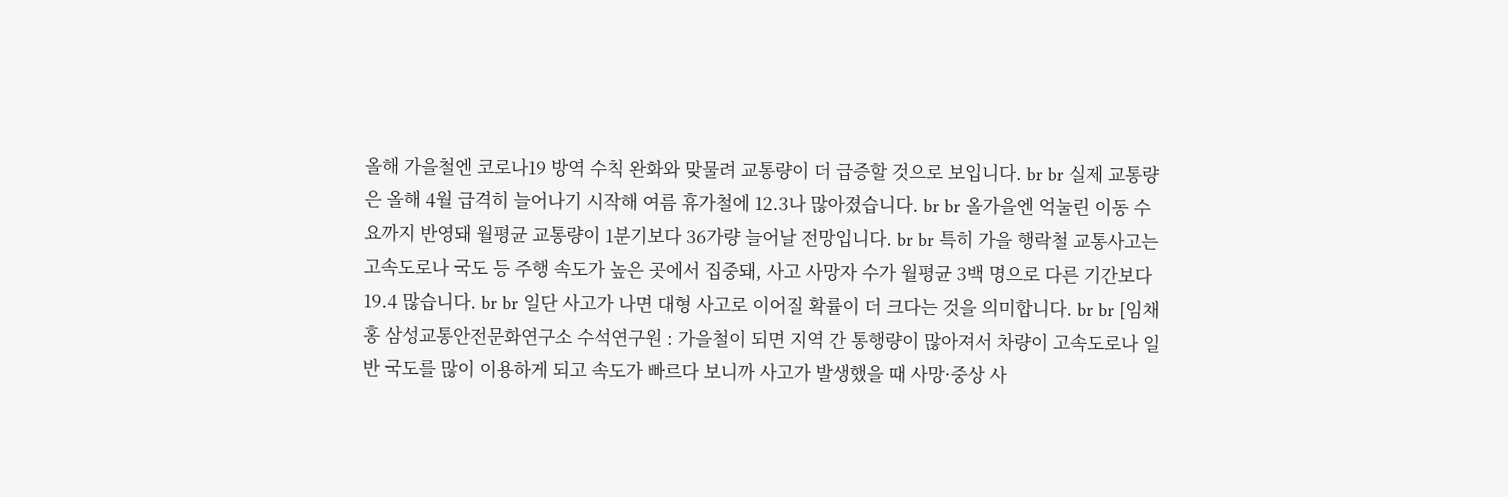올해 가을철엔 코로나19 방역 수칙 완화와 맞물려 교통량이 더 급증할 것으로 보입니다. br br 실제 교통량은 올해 4월 급격히 늘어나기 시작해 여름 휴가철에 12.3나 많아졌습니다. br br 올가을엔 억눌린 이동 수요까지 반영돼 월평균 교통량이 1분기보다 36가량 늘어날 전망입니다. br br 특히 가을 행락철 교통사고는 고속도로나 국도 등 주행 속도가 높은 곳에서 집중돼, 사고 사망자 수가 월평균 3백 명으로 다른 기간보다 19.4 많습니다. br br 일단 사고가 나면 대형 사고로 이어질 확률이 더 크다는 것을 의미합니다. br br [임채홍 삼성교통안전문화연구소 수석연구원 : 가을철이 되면 지역 간 통행량이 많아져서 차량이 고속도로나 일반 국도를 많이 이용하게 되고 속도가 빠르다 보니까 사고가 발생했을 때 사망·중상 사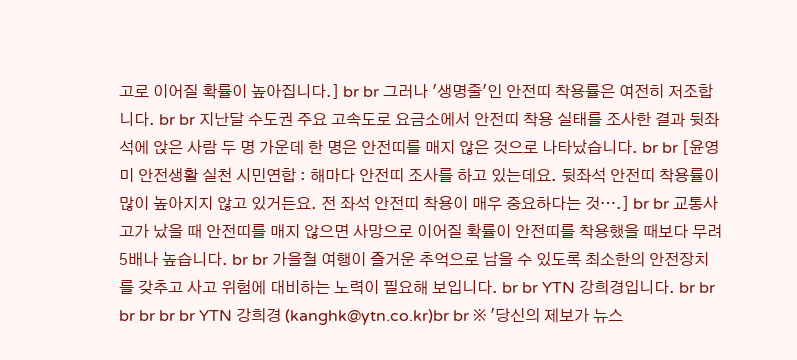고로 이어질 확률이 높아집니다.] br br 그러나 '생명줄'인 안전띠 착용률은 여전히 저조합니다. br br 지난달 수도권 주요 고속도로 요금소에서 안전띠 착용 실태를 조사한 결과 뒷좌석에 앉은 사람 두 명 가운데 한 명은 안전띠를 매지 않은 것으로 나타났습니다. br br [윤영미 안전생활 실천 시민연합 : 해마다 안전띠 조사를 하고 있는데요. 뒷좌석 안전띠 착용률이 많이 높아지지 않고 있거든요. 전 좌석 안전띠 착용이 매우 중요하다는 것….] br br 교통사고가 났을 때 안전띠를 매지 않으면 사망으로 이어질 확률이 안전띠를 착용했을 때보다 무려 5배나 높습니다. br br 가을철 여행이 즐거운 추억으로 남을 수 있도록 최소한의 안전장치를 갖추고 사고 위험에 대비하는 노력이 필요해 보입니다. br br YTN 강희경입니다. br br br br br br YTN 강희경 (kanghk@ytn.co.kr)br br ※ '당신의 제보가 뉴스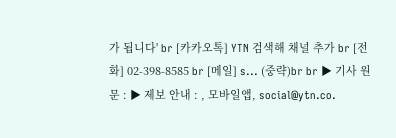가 됩니다' br [카카오톡] YTN 검색해 채널 추가 br [전화] 02-398-8585 br [메일] s... (중략)br br ▶ 기사 원문 : ▶ 제보 안내 : , 모바일앱, social@ytn.co.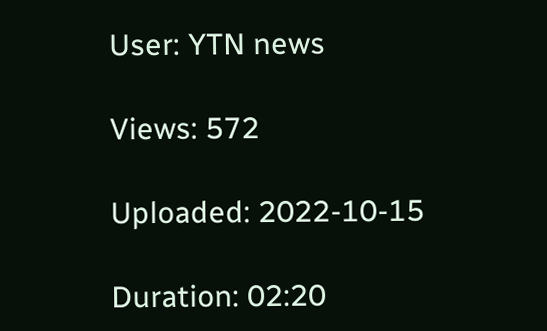User: YTN news

Views: 572

Uploaded: 2022-10-15

Duration: 02:20